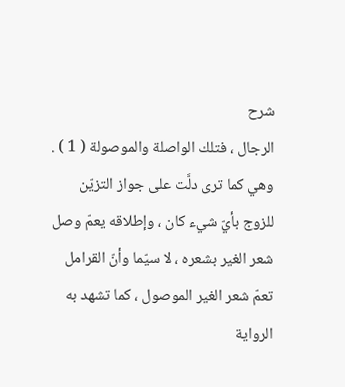شرح
الرجال ، فتلك الواصلة والموصولة ( 1 ) .
وهي كما ترى دلَّت على جواز التزيّن للزوج بأيّ شيء كان ، وإطلاقه يعمّ وصل شعر الغير بشعره ، لا سيّما وأنّ القرامل تعمّ شعر الغير الموصول ، كما تشهد به الرواية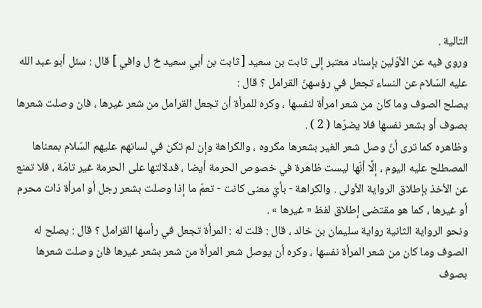التالية .
وروى فيه عن الأوّلين بإسناد معتبر إلى ثابت بن سعيد [ ثابت بن أبي سعيد خ ل وافي ] قال : سئل أبو عبد الله عليه السّلام عن النساء تجعل في رؤسهنّ القرامل ؟ قال :
يصلح الصوف وما كان من شعر امرأة لنفسها ، وكره للمرأة أن تجعل القرامل من شعر غيرها ، فان وصلت شعرها بصوف أو بشعر نفسها فلا يضرّها ( 2 ) .
وظاهره كما ترى أنّ وصل شعر الغير بشعرها مكروه ، والكراهة وإن لم تكن في لسانهم عليهم السّلام بمعناها المصطلح عليه اليوم ، إلَّا أنّها ليست ظاهرة في خصوص الحرمة أيضا ، فدلالتها على الحرمة غير تامّة ، فلا تمنع عن الأخذ بإطلاق الرواية الأولى . والكراهة - بأيّ معنى كانت - تعمّ ما إذا وصلت بشعر رجل أو امرأة ذات محرم أو غيرها ، كما هو مقتضى إطلاق لفظ « غيرها » .
ونحو الرواية الثانية رواية سليمان بن خالد ، قال : قلت له : المرأة تجعل في رأسها القرامل ؟ قال : يصلح له الصوف وما كان من شعر المرأة نفسها ، وكره أن يوصل شعر المرأة من شعر بشعر غيرها فان وصلت شعرها بصوف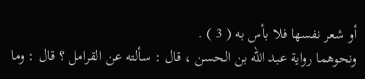أو شعر نفسها فلا بأس به ( 3 ) .
ونحوهما رواية عبد الله بن الحسن ، قال : سألته عن القرامل ؟ قال : وما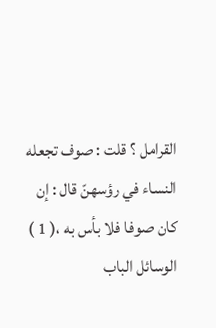القرامل ؟ قلت : صوف تجعله النساء في رؤسهنّ قال : إن كان صوفا فلا بأس به ،( 1 ) الوسائل الباب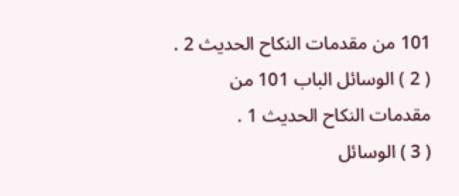101 من مقدمات النكاح الحديث 2 .
( 2 ) الوسائل الباب 101 من مقدمات النكاح الحديث 1 .
( 3 ) الوسائل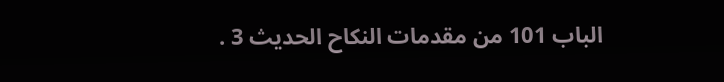الباب 101 من مقدمات النكاح الحديث 3 .